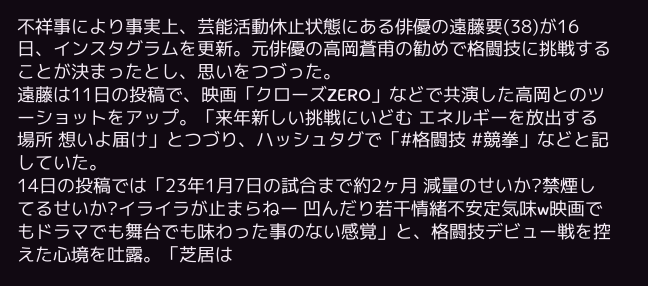不祥事により事実上、芸能活動休止状態にある俳優の遠藤要(38)が16日、インスタグラムを更新。元俳優の高岡蒼甫の勧めで格闘技に挑戦することが決まったとし、思いをつづった。
遠藤は11日の投稿で、映画「クローズZERO」などで共演した高岡とのツーショットをアップ。「来年新しい挑戦にいどむ エネルギーを放出する場所 想いよ届け」とつづり、ハッシュタグで「#格闘技 #競拳」などと記していた。
14日の投稿では「23年1月7日の試合まで約2ヶ月 減量のせいか?禁煙してるせいか?イライラが止まらねー 凹んだり若干情緒不安定気味w映画でもドラマでも舞台でも味わった事のない感覚」と、格闘技デビュー戦を控えた心境を吐露。「芝居は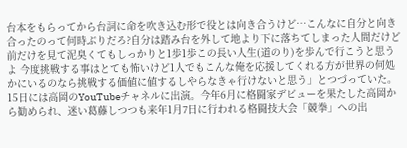台本をもらってから台詞に命を吹き込む形で役とは向き合うけど…こんなに自分と向き合ったのって何時ぶりだろ?自分は踏み台を外して地より下に落ちてしまった人間だけど前だけを見て泥臭くてもしっかりと1歩1歩この長い人生(道のり)を歩んで行こうと思うよ 今度挑戦する事はとても怖いけど1人でもこんな俺を応援してくれる方が世界の何処かにいるのなら挑戦する価値に値するしやらなきゃ行けないと思う」とつづっていた。
15日には高岡のYouTubeチャネルに出演。今年6月に格闘家デビューを果たした高岡から勧められ、迷い葛藤しつつも来年1月7日に行われる格闘技大会「競拳」への出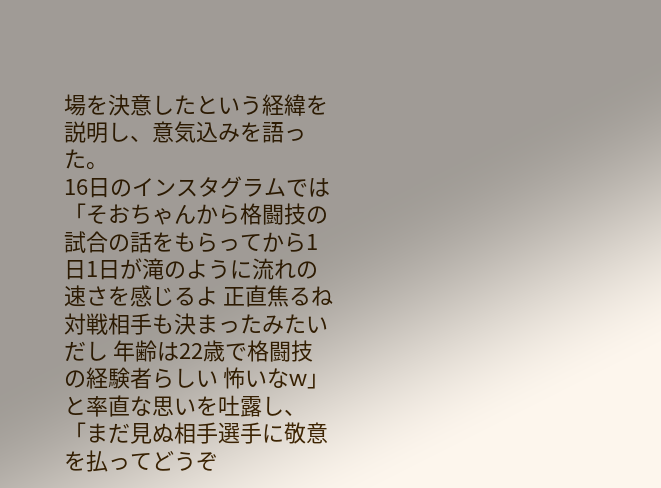場を決意したという経緯を説明し、意気込みを語った。
16日のインスタグラムでは「そおちゃんから格闘技の試合の話をもらってから1日1日が滝のように流れの速さを感じるよ 正直焦るね 対戦相手も決まったみたいだし 年齢は22歳で格闘技の経験者らしい 怖いなw」と率直な思いを吐露し、「まだ見ぬ相手選手に敬意を払ってどうぞ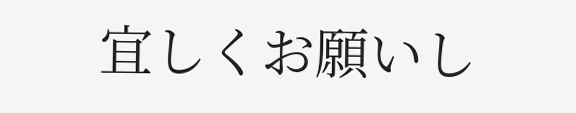宜しくお願いし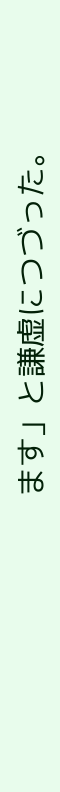ます」と謙虚につづった。